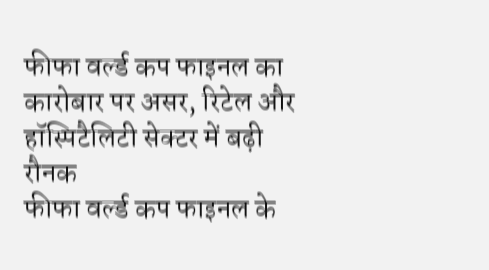फीफा वर्ल्ड कप फाइनल का कारोबार पर असर, रिटेल और हॉस्पिटैलिटी सेक्टर में बढ़ी रौनक
फीफा वर्ल्ड कप फाइनल के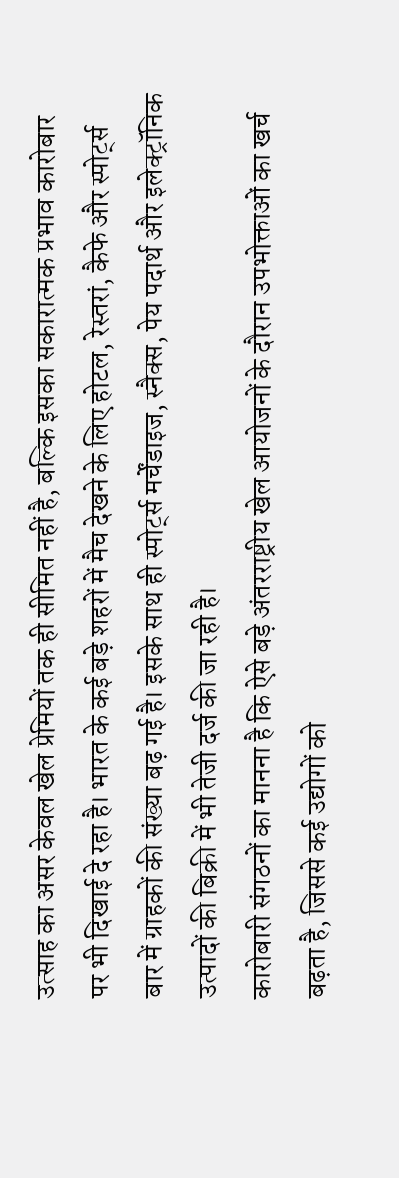उत्साह का असर केवल खेल प्रेमियों तक ही सीमित नहीं है, बल्कि इसका सकारात्मक प्रभाव कारोबार पर भी दिखाई दे रहा है। भारत के कई बड़े शहरों में मैच देखने के लिए होटल, रेस्तरां, कैफे और स्पोर्ट्स बार में ग्राहकों की संख्या बढ़ गई है। इसके साथ ही स्पोर्ट्स मर्चेंडाइज, स्नैक्स, पेय पदार्थ और इलेक्ट्रॉनिक उत्पादों की बिक्री में भी तेजी दर्ज की जा रही है।
कारोबारी संगठनों का मानना है कि ऐसे बड़े अंतरराष्ट्रीय खेल आयोजनों के दौरान उपभोक्ताओं का खर्च बढ़ता है, जिससे कई उद्योगों को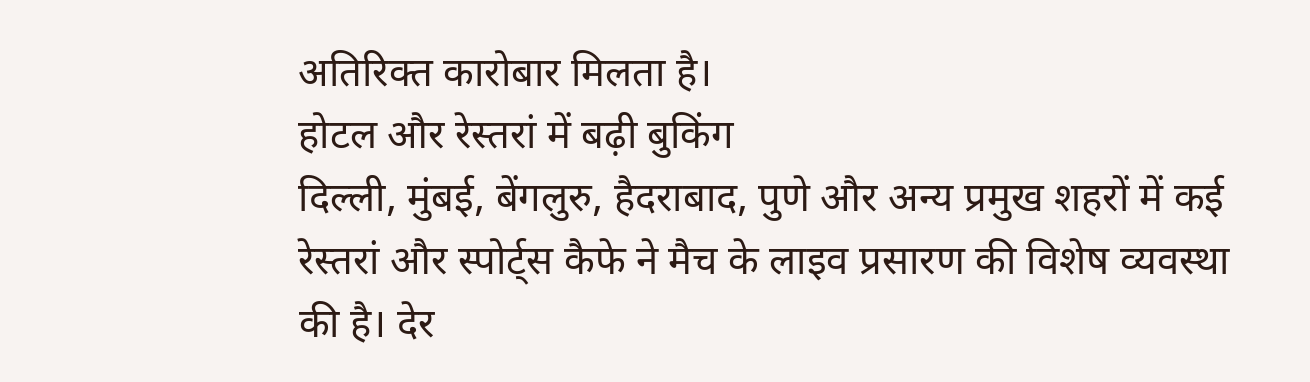अतिरिक्त कारोबार मिलता है।
होटल और रेस्तरां में बढ़ी बुकिंग
दिल्ली, मुंबई, बेंगलुरु, हैदराबाद, पुणे और अन्य प्रमुख शहरों में कई रेस्तरां और स्पोर्ट्स कैफे ने मैच के लाइव प्रसारण की विशेष व्यवस्था की है। देर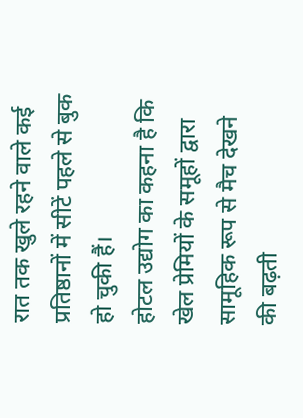रात तक खुले रहने वाले कई प्रतिष्ठानों में सीटें पहले से बुक हो चुकी हैं।
होटल उद्योग का कहना है कि खेल प्रेमियों के समूहों द्वारा सामूहिक रूप से मैच देखने की बढ़ती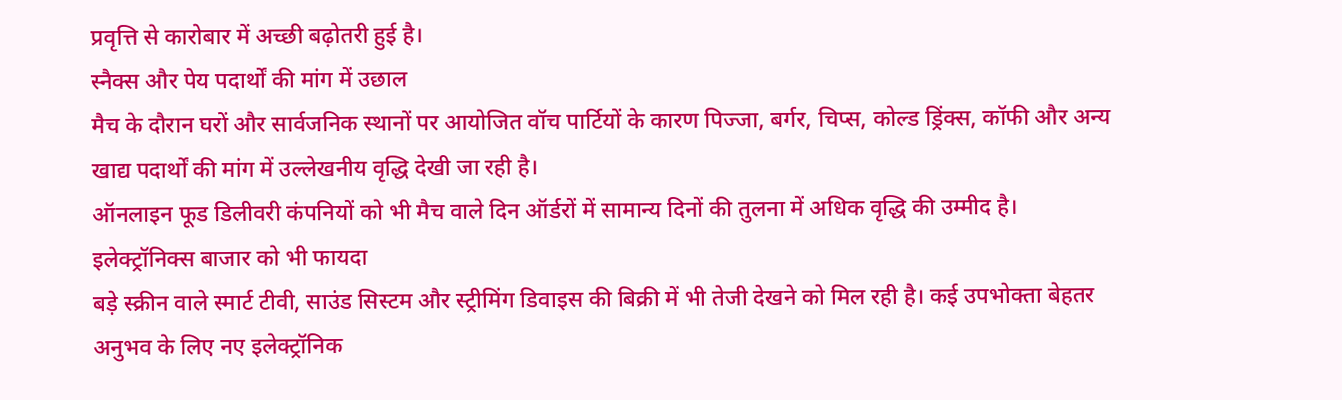प्रवृत्ति से कारोबार में अच्छी बढ़ोतरी हुई है।
स्नैक्स और पेय पदार्थों की मांग में उछाल
मैच के दौरान घरों और सार्वजनिक स्थानों पर आयोजित वॉच पार्टियों के कारण पिज्जा, बर्गर, चिप्स, कोल्ड ड्रिंक्स, कॉफी और अन्य खाद्य पदार्थों की मांग में उल्लेखनीय वृद्धि देखी जा रही है।
ऑनलाइन फूड डिलीवरी कंपनियों को भी मैच वाले दिन ऑर्डरों में सामान्य दिनों की तुलना में अधिक वृद्धि की उम्मीद है।
इलेक्ट्रॉनिक्स बाजार को भी फायदा
बड़े स्क्रीन वाले स्मार्ट टीवी, साउंड सिस्टम और स्ट्रीमिंग डिवाइस की बिक्री में भी तेजी देखने को मिल रही है। कई उपभोक्ता बेहतर अनुभव के लिए नए इलेक्ट्रॉनिक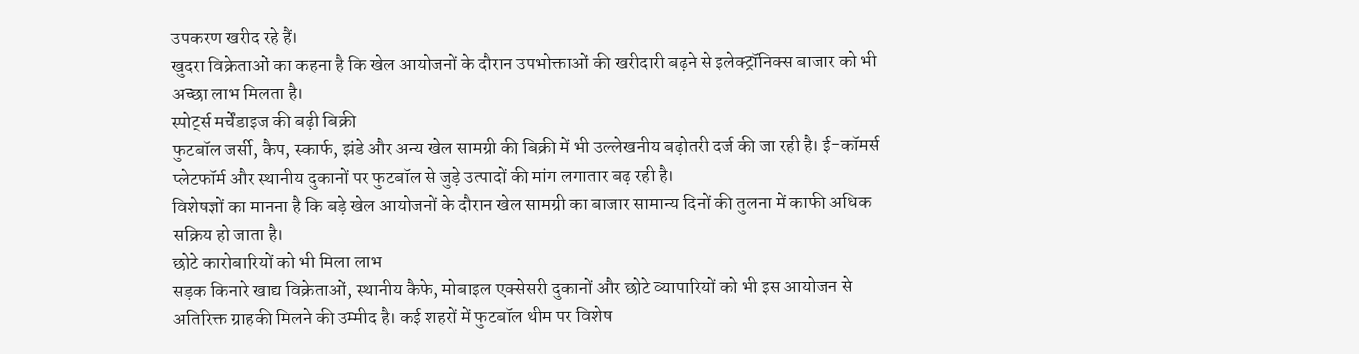उपकरण खरीद रहे हैं।
खुदरा विक्रेताओं का कहना है कि खेल आयोजनों के दौरान उपभोक्ताओं की खरीदारी बढ़ने से इलेक्ट्रॉनिक्स बाजार को भी अच्छा लाभ मिलता है।
स्पोर्ट्स मर्चेंडाइज की बढ़ी बिक्री
फुटबॉल जर्सी, कैप, स्कार्फ, झंडे और अन्य खेल सामग्री की बिक्री में भी उल्लेखनीय बढ़ोतरी दर्ज की जा रही है। ई-कॉमर्स प्लेटफॉर्म और स्थानीय दुकानों पर फुटबॉल से जुड़े उत्पादों की मांग लगातार बढ़ रही है।
विशेषज्ञों का मानना है कि बड़े खेल आयोजनों के दौरान खेल सामग्री का बाजार सामान्य दिनों की तुलना में काफी अधिक सक्रिय हो जाता है।
छोटे कारोबारियों को भी मिला लाभ
सड़क किनारे खाद्य विक्रेताओं, स्थानीय कैफे, मोबाइल एक्सेसरी दुकानों और छोटे व्यापारियों को भी इस आयोजन से अतिरिक्त ग्राहकी मिलने की उम्मीद है। कई शहरों में फुटबॉल थीम पर विशेष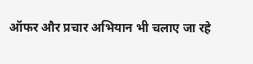ऑफर और प्रचार अभियान भी चलाए जा रहे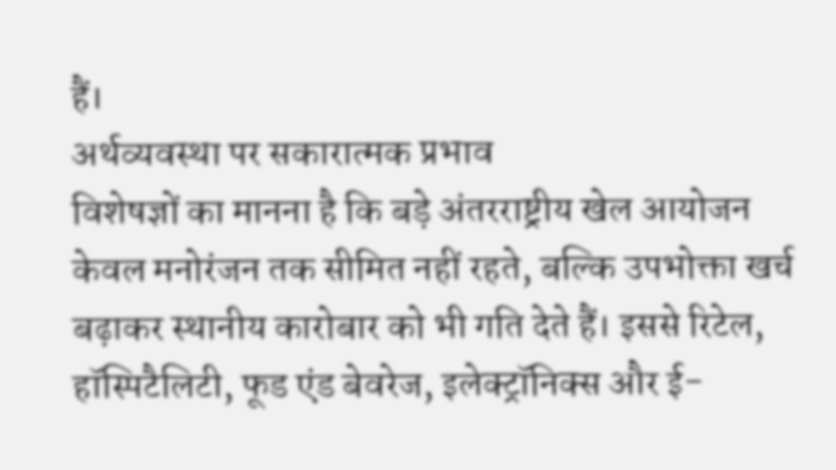हैं।
अर्थव्यवस्था पर सकारात्मक प्रभाव
विशेषज्ञों का मानना है कि बड़े अंतरराष्ट्रीय खेल आयोजन केवल मनोरंजन तक सीमित नहीं रहते, बल्कि उपभोक्ता खर्च बढ़ाकर स्थानीय कारोबार को भी गति देते हैं। इससे रिटेल, हॉस्पिटैलिटी, फूड एंड बेवरेज, इलेक्ट्रॉनिक्स और ई-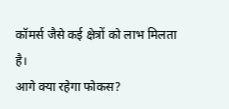कॉमर्स जैसे कई क्षेत्रों को लाभ मिलता है।
आगे क्या रहेगा फोकस?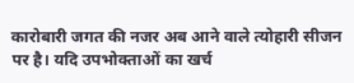कारोबारी जगत की नजर अब आने वाले त्योहारी सीजन पर है। यदि उपभोक्ताओं का खर्च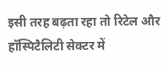इसी तरह बढ़ता रहा तो रिटेल और हॉस्पिटैलिटी सेक्टर में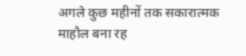अगले कुछ महीनों तक सकारात्मक माहौल बना रह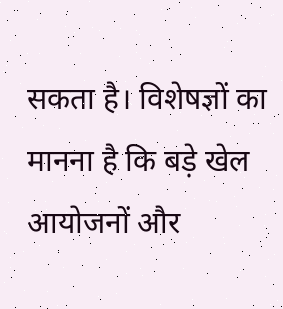सकता है। विशेषज्ञों का मानना है कि बड़े खेल आयोजनों और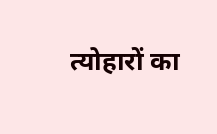त्योहारों का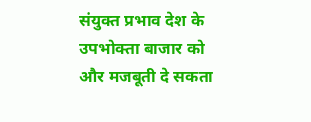संयुक्त प्रभाव देश के उपभोक्ता बाजार को और मजबूती दे सकता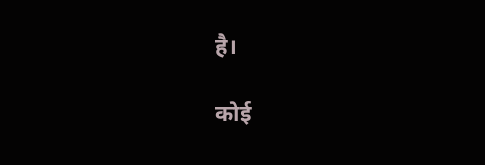है।

कोई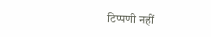टिप्पणी नहीं